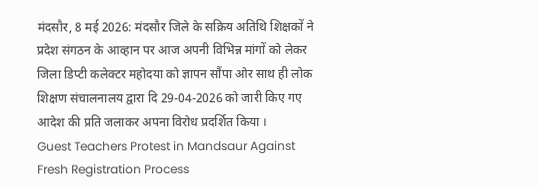मंदसौर, 8 मई 2026: मंदसौर जिले के सक्रिय अतिथि शिक्षकों ने प्रदेश संगठन के आव्हान पर आज अपनी विभिन्न मांगों को लेकर जिला डिप्टी कलेक्टर महोदया को ज्ञापन सौंपा ओर साथ ही लोक शिक्षण संचालनालय द्वारा दि 29-04-2026 को जारी किए गए आदेश की प्रति जलाकर अपना विरोध प्रदर्शित किया ।
Guest Teachers Protest in Mandsaur Against Fresh Registration Process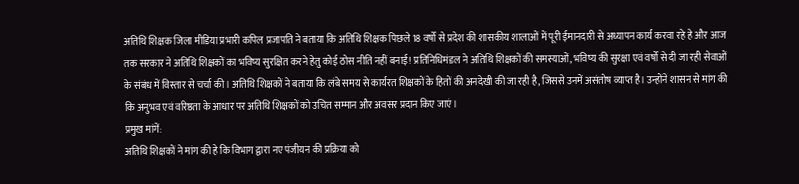अतिथि शिक्षक जिला मीडिया प्रभारी कपिल प्रजापति ने बताया कि अतिथि शिक्षक पिछले 18 वर्षों से प्रदेश की शासकीय शालाओं में पूरी ईमानदारी से अध्यापन कार्य करवा रहे हे और आज तक सरकार ने अतिथि शिक्षकों का भविष्य सुरक्षित करने हेतु कोई ठोस नीति नहीं बनाई! प्रतिनिधिमंडल ने अतिथि शिक्षकों की समस्याओं, भविष्य की सुरक्षा एवं वर्षों से दी जा रही सेवाओं के संबंध में विस्तार से चर्चा की। अतिथि शिक्षकों ने बताया कि लंबे समय से कार्यरत शिक्षकों के हितों की अनदेखी की जा रही है, जिससे उनमें असंतोष व्याप्त है। उन्होंने शासन से मांग की कि अनुभव एवं वरिष्ठता के आधार पर अतिथि शिक्षकों को उचित सम्मान और अवसर प्रदान किए जाएं।
प्रमुख मांगें:
अतिथि शिक्षकों ने मांग की हे कि विभाग द्वारा नए पंजीयन की प्रक्रिया को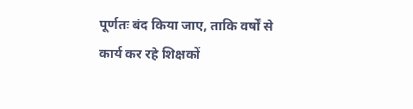पूर्णतः बंद किया जाए, ताकि वर्षों से कार्य कर रहे शिक्षकों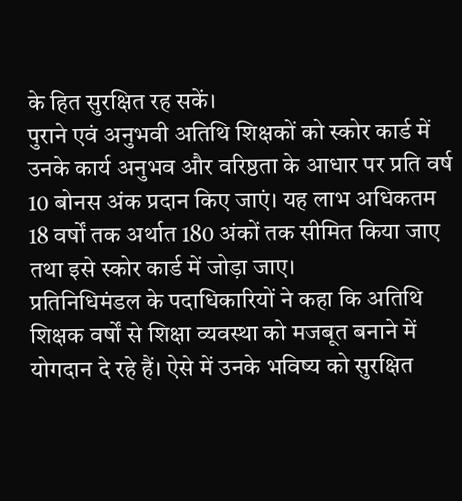के हित सुरक्षित रह सकें।
पुराने एवं अनुभवी अतिथि शिक्षकों को स्कोर कार्ड में उनके कार्य अनुभव और वरिष्ठता के आधार पर प्रति वर्ष 10 बोनस अंक प्रदान किए जाएं। यह लाभ अधिकतम 18 वर्षों तक अर्थात 180 अंकों तक सीमित किया जाए तथा इसे स्कोर कार्ड में जोड़ा जाए।
प्रतिनिधिमंडल के पदाधिकारियों ने कहा कि अतिथि शिक्षक वर्षों से शिक्षा व्यवस्था को मजबूत बनाने में योगदान दे रहे हैं। ऐसे में उनके भविष्य को सुरक्षित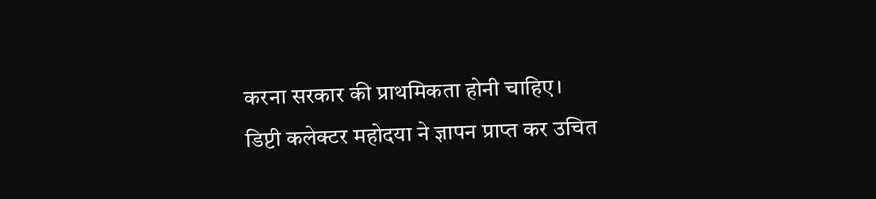करना सरकार की प्राथमिकता होनी चाहिए।
डिप्टी कलेक्टर महोदया ने ज्ञापन प्राप्त कर उचित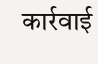कार्रवाई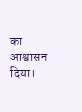का आश्वासन दिया।